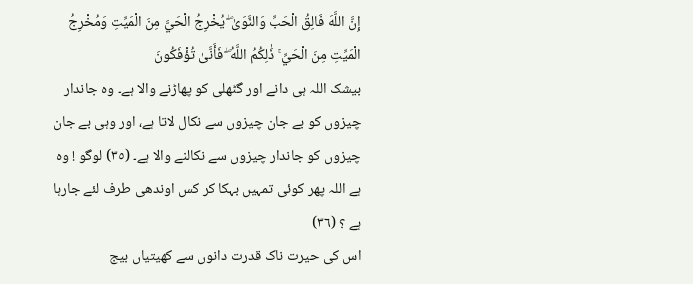إِنَّ اللَّهَ فَالِقُ الْحَبِّ وَالنَّوَىٰ ۖ يُخْرِجُ الْحَيَّ مِنَ الْمَيِّتِ وَمُخْرِجُ الْمَيِّتِ مِنَ الْحَيِّ ۚ ذَٰلِكُمُ اللَّهُ ۖ فَأَنَّىٰ تُؤْفَكُونَ
بیشک اللہ ہی دانے اور گٹھلی کو پھاڑنے والا ہے۔ وہ جاندار چیزوں کو بے جان چیزوں سے نکال لاتا ہے، اور وہی بے جان چیزوں کو جاندار چیزوں سے نکالنے والا ہے۔ (٣٥) لوگو ! وہ ہے اللہ پھر کوئی تمہیں بہکا کر کس اوندھی طرف لئے جارہا ہے ؟ (٣٦)
اس کی حیرت ناک قدرت دانوں سے کھیتیاں بیج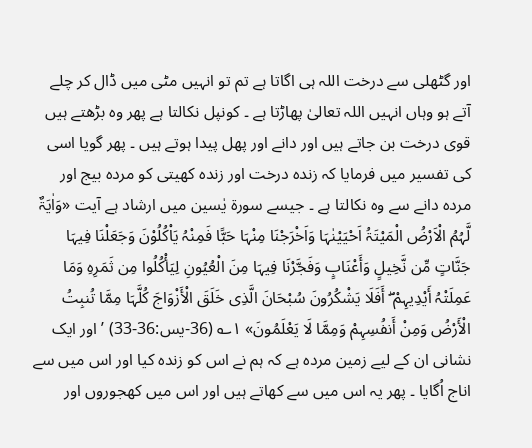اور گٹھلی سے درخت اللہ ہی اگاتا ہے تم تو انہیں مٹی میں ڈال کر چلے آتے ہو وہاں انہیں اللہ تعالیٰ پھاڑتا ہے ۔ کونپل نکالتا ہے پھر وہ بڑھتے ہیں قوی درخت بن جاتے ہیں اور دانے اور پھل پیدا ہوتے ہیں ۔ پھر گویا اسی کی تفسیر میں فرمایا کہ زندہ درخت اور زندہ کھیتی کو مردہ بیج اور مردہ دانے سے وہ نکالتا ہے ۔ جیسے سورۃ یٰسین میں ارشاد ہے آیت «وَاٰیَۃٌ لَّہُمُ الْاَرْضُ الْمَیْتَۃُ اَحْیَیْنٰہَا وَاَخْرَجْنَا مِنْہَا حَبًّا فَمِنْہُ یَاْکُلُوْنَ وَجَعَلْنَا فِیہَا جَنَّاتٍ مِّن نَّخِیلٍ وَأَعْنَابٍ وَفَجَّرْنَا فِیہَا مِنَ الْعُیُونِ لِیَأْکُلُوا مِن ثَمَرِہِ وَمَا عَمِلَتْہُ أَیْدِیہِمْ ۖ أَفَلَا یَشْکُرُونَ سُبْحَانَ الَّذِی خَلَقَ الْأَزْوَاجَ کُلَّہَا مِمَّا تُنبِتُ الْأَرْضُ وَمِنْ أَنفُسِہِمْ وَمِمَّا لَا یَعْلَمُونَ» ۱؎ (36-یس:36-33) ’ اور ایک نشانی ان کے لیے زمین مردہ ہے کہ ہم نے اس کو زندہ کیا اور اس میں سے اناج اُگایا ۔ پھر یہ اس میں سے کھاتے ہیں اور اس میں کھجوروں اور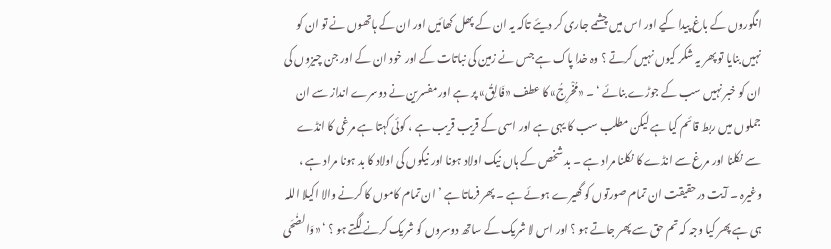انگوروں کے باغ پیدا کیے اور اس میں چشمے جاری کر دیئے تاکہ یہ ان کے پھل کھائیں اور ان کے ہاتھوں نے تو ان کو نہیں بنایا تو پھر یہ شکر کیوں نہیں کرتے ؟ وہ خدا پاک ہے جس نے زمین کی نباتات کے اور خود ان کے اور جن چیزوں کی ان کو خبر نہیں سب کے جوڑے بنائے ‘ ۔ «مُخْرِجُ» کا عطف «فَالِقُ» پر ہے اور مفسرین نے دوسرے انداز سے ان جملوں میں ربط قائم کیا ہے لیکن مطلب سب کا یہی ہے اور اسی کے قریب قریب ہے ، کوئی کہتا ہے مرغی کا انڈے سے نکلنا اور مرغ سے انڈے کا نکلنا مراد ہے ۔ بد شخص کے ہاں نیک اولاد ہونا اور نیکوں کی اولاد کا بد ہونا مراد ہے ، وغیرہ ۔ آیت درحقیقت ان تمام صورتوں کو گھیرے ہوئے ہے ۔ پھر فرماتا ہے ’ ان تمام کاموں کا کرنے والا اکیلا اللہ ہی ہے پھر کیا وجہ کہ تم حق سے پھر جاتے ہو ؟ اور اس لا شریک کے ساتھ دوسروں کو شریک کرنے لگتے ہو ؟ ‘ «وَالضٰحَی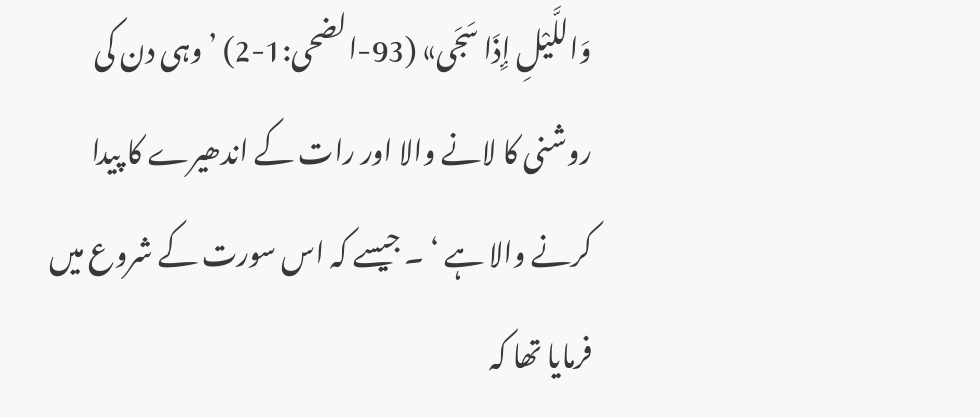وَاللَّیْلِ إِذَا سَجَی» (93-الضحی:1-2) ’ وہی دن کی روشنی کا لانے والا اور رات کے اندھیرے کا پیدا کرنے والا ہے ‘ ۔ جیسے کہ اس سورت کے شروع میں فرمایا تھا کہ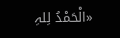«الْحَمْدُ لِلہِ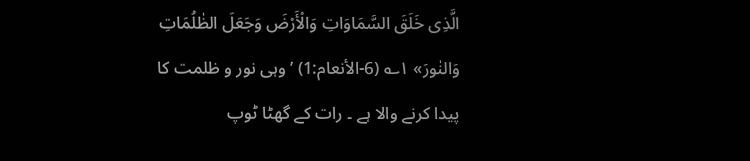الَّذِی خَلَقَ السَّمَاوَاتِ وَالْأَرْضَ وَجَعَلَ الظٰلُمَاتِ وَالنٰورَ» ۱؎ (6-الأنعام:1) ’ وہی نور و ظلمت کا پیدا کرنے والا ہے ۔ رات کے گھٹا ٹوپ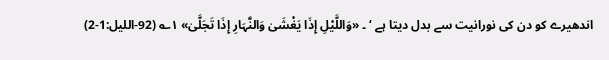اندھیرے کو دن کی نورانیت سے بدل دیتا ہے ‘ ۔ «وَاللَّیْلِ إِذَا یَغْشَیٰ وَالنَّہَارِ إِذَا تَجَلَّیٰ» ۱؎ (92-اللیل:1-2)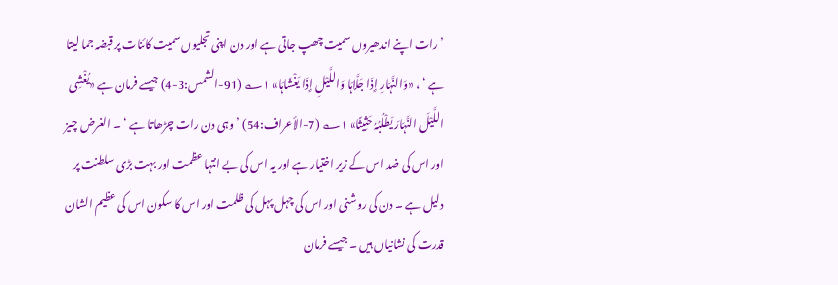’ رات اپنے اندھیروں سمیت چھپ جاتی ہے اور دن اپنی تجلیوں سمیت کائنات پر قبضہ جما لیتا ہے ‘ ، «وَالنَّہَارِ إِذَا جَلَّاہَا وَاللَّیْلِ إِذَا یَغْشَاہَا» ۱؎ (91-الشمس:3-4) جیسے فرمان ہے «یُغْشِی اللَّیْلَ النَّہَارَ یَطْلُبُہُ حَثِیثًا» ۱؎ (7-الأعراف:54) ’ وہی دن رات چڑھاتا ہے ‘ ۔ الغرض چیز اور اس کی ضد اس کے زیر اختیار ہے اور یہ اس کی بے انتہا عظمت اور بہت بڑی سلطنت پر دلیل ہے ۔ دن کی روشنی اور اس کی چہل پہل کی ظلمت اور اس کا سکون اس کی عظیم الشان قدرت کی نشانیاں ہیں ۔ جیسے فرمان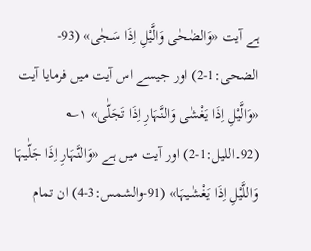ہے آیت «وَالضٰحٰی وَالَّیْلِ اِذَا سَـجٰی» (93-الضحی:1-2) اور جیسے اس آیت میں فرمایا آیت «وَالَّیْلِ اِذَا یَغْشٰی وَالنَّہَارِ اِذَا تَجَلّٰی» ۱؎ (92۔اللیل:1-2) اور آیت میں ہے «وَالنَّہَارِ اِذَا جَلّٰیہَا وَاللَّیْلِ اِذَا یَغْشٰـیہَا» (91-والشمس:3-4) ان تمام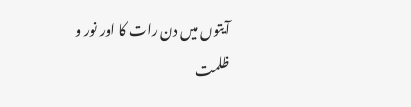آیتوں میں دن رات کا اور نور و ظلمت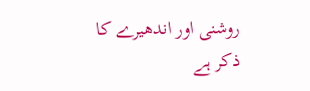روشنی اور اندھیرے کا ذکر ہے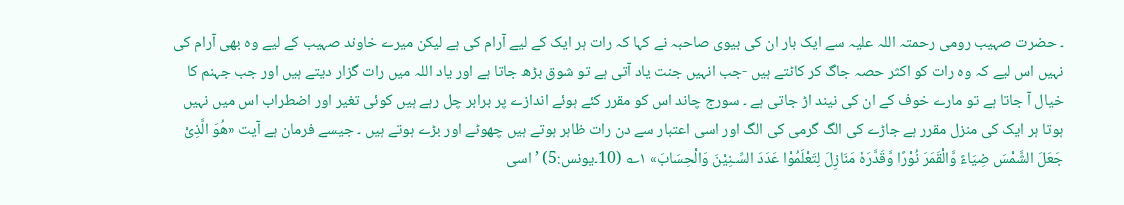۔ حضرت صہیب رومی رحمتہ اللہ علیہ سے ایک بار ان کی بیوی صاحبہ نے کہا کہ رات ہر ایک کے لیے آرام کی ہے لیکن میرے خاوند صہیب کے لیے وہ بھی آرام کی نہیں اس لیے کہ وہ رات کو اکثر حصہ جاگ کر کاٹتے ہیں -جب انہیں جنت یاد آتی ہے تو شوق بڑھ جاتا ہے اور یاد اللہ میں رات گزار دیتے ہیں اور جب جہنم کا خیال آ جاتا ہے تو مارے خوف کے ان کی نیند اڑ جاتی ہے ۔ سورج چاند اس کو مقرر کئے ہوئے اندازے پر برابر چل رہے ہیں کوئی تغیر اور اضطراب اس میں نہیں ہوتا ہر ایک کی منزل مقرر ہے جاڑے کی الگ گرمی کی الگ اور اسی اعتبار سے دن رات ظاہر ہوتے ہیں چھوٹے اور بڑے ہوتے ہیں ۔ جیسے فرمان ہے آیت «ھُوَ الَّذِیْ جَعَلَ الشَّمْسَ ضِیَاءً وَّالْقَمَرَ نُوْرًا وَّقَدَّرَہٗ مَنَازِلَ لِتَعْلَمُوْا عَدَدَ السِّـنِیْنَ وَالْحِسَابَ» ۱؎ (10۔یونس:5) ’ اسی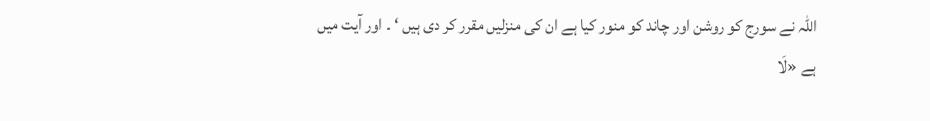اللہ نے سورج کو روشن اور چاند کو منور کیا ہے ان کی منزلیں مقرر کر دی ہیں ‘ ۔ اور آیت میں ہے «لَا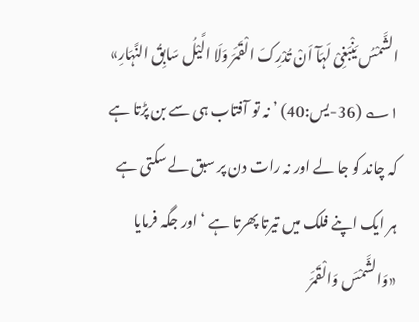الشَّمْسُ یَنْبَغِیْ لَہَآ اَنْ تُدْرِکَ الْقَمَرَ وَلَا الَّیْلُ سَابِقُ النَّہَارِ» ۱؎ (36-یس:40) ’ نہ تو آفتاب ہی سے بن پڑتا ہے کہ چاند کو جا لے اور نہ رات دن پر سبق لے سکتی ہے ہر ایک اپنے فلک میں تیرتا پھرتا ہے ‘ اور جگہ فرمایا «وَالشَّمْسَ وَالْقَمَرَ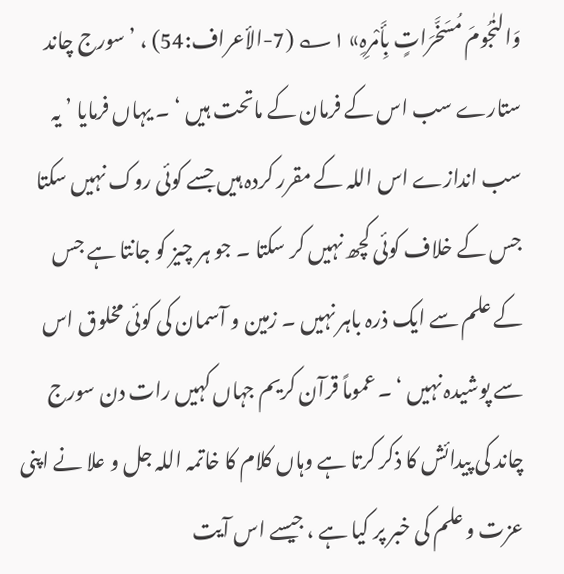وَالنٰجُومَ مُسَخَّرَاتٍ بِأَمْرِہِ» ۱؎ (7-الأعراف:54) ، ’ سورج چاند ستارے سب اس کے فرمان کے ماتحت ہیں ‘ ۔ یہاں فرمایا ’ یہ سب اندازے اس اللہ کے مقرر کردہ ہیں جسے کوئی روک نہیں سکتا جس کے خلاف کوئی کچھ نہیں کر سکتا ۔ جو ہر چیز کو جانتا ہے جس کے علم سے ایک ذرہ باہر نہیں ۔ زمین و آسمان کی کوئی مخلوق اس سے پوشیدہ نہیں ‘ ۔ عموماً قرآن کریم جہاں کہیں رات دن سورج چاند کی پیدائش کا ذکر کرتا ہے وہاں کلام کا خاتمہ اللہ جل و علا نے اپنی عزت و علم کی خبر پر کیا ہے ، جیسے اس آیت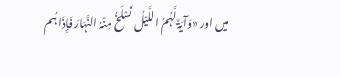میں اور «وَآیَۃٌ لَّہُمُ اللَّیْلُ نَسْلَخُ مِنْہُ النَّہَارَ فَإِذَا ہُم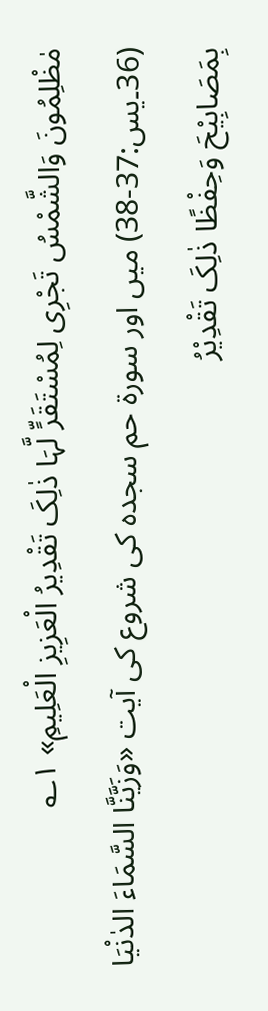مٰظْلِمُونَ وَالشَّمْسُ تَجْرِی لِمُسْتَقَرٍّ لَّہَا ذٰلِکَ تَقْدِیرُ الْعَزِیزِ الْعَلِیمِ» ۱؎ (36۔یس:37-38) میں اور سورۃ حم سجدہ کی شروع کی آیت «وَزَیَّنَّا السَّمَاءَ الدٰنْیَا بِمَصَابِیْحَ وَحِفْظًا ذٰلِکَ تَقْدِیْرُ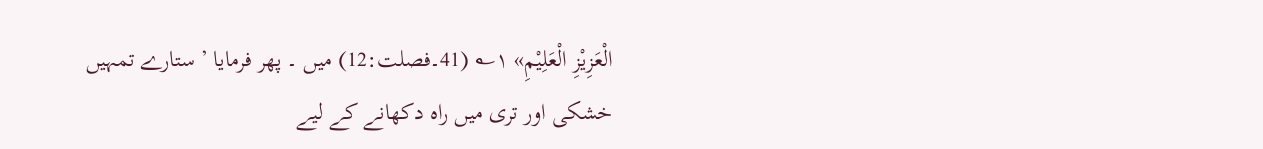الْعَزِیْزِ الْعَلِیْمِ» ۱؎ (41۔فصلت:12) میں ۔ پھر فرمایا ’ ستارے تمہیں خشکی اور تری میں راہ دکھانے کے لیے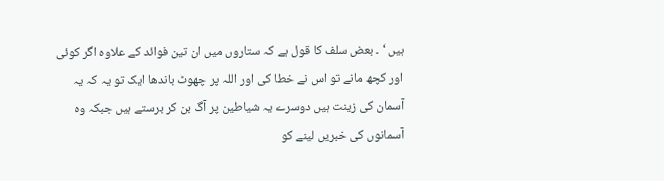ہیں ‘ ۔ بعض سلف کا قول ہے کہ ستاروں میں ان تین فوائد کے علاوہ اگر کوئی اور کچھ مانے تو اس نے خطا کی اور اللہ پر چھوٹ باندھا ایک تو یہ کہ یہ آسمان کی زینت ہیں دوسرے یہ شیاطین پر آگ بن کر برستے ہیں جبکہ وہ آسمانوں کی خبریں لینے کو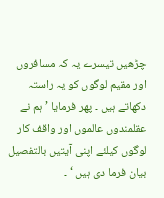چڑھیں تیسرے یہ کہ مسافروں اور مقیم لوگوں کو یہ راستہ دکھاتے ہیں ۔ پھر فرمایا ’ ہم نے عقلمندوں عالموں اور واقف کار لوگوں کیلئے اپنی آیتیں بالتفصیل بیان فرما دی ہیں ‘ ۔